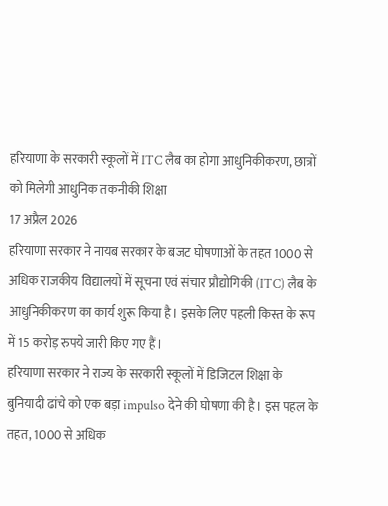हरियाणा के सरकारी स्कूलों में ITC लैब का होगा आधुनिकीकरण, छात्रों को मिलेगी आधुनिक तकनीकी शिक्षा
17 अप्रैल 2026
हरियाणा सरकार ने नायब सरकार के बजट घोषणाओं के तहत 1000 से अधिक राजकीय विद्यालयों में सूचना एवं संचार प्रौद्योगिकी (ITC) लैब के आधुनिकीकरण का कार्य शुरू किया है। इसके लिए पहली किस्त के रूप में 15 करोड़ रुपये जारी किए गए हैं।
हरियाणा सरकार ने राज्य के सरकारी स्कूलों में डिजिटल शिक्षा के बुनियादी ढांचे को एक बड़ा impulso देने की घोषणा की है। इस पहल के तहत, 1000 से अधिक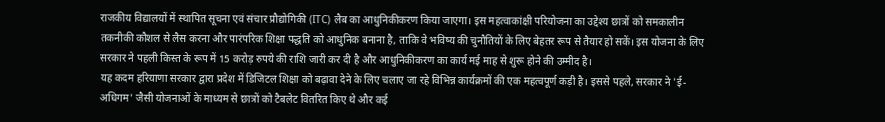राजकीय विद्यालयों में स्थापित सूचना एवं संचार प्रौद्योगिकी (ITC) लैब का आधुनिकीकरण किया जाएगा। इस महत्वाकांक्षी परियोजना का उद्देश्य छात्रों को समकालीन तकनीकी कौशल से लैस करना और पारंपरिक शिक्षा पद्धति को आधुनिक बनाना है, ताकि वे भविष्य की चुनौतियों के लिए बेहतर रूप से तैयार हो सकें। इस योजना के लिए सरकार ने पहली किस्त के रूप में 15 करोड़ रुपये की राशि जारी कर दी है और आधुनिकीकरण का कार्य मई माह से शुरू होने की उम्मीद है।
यह कदम हरियाणा सरकार द्वारा प्रदेश में डिजिटल शिक्षा को बढ़ावा देने के लिए चलाए जा रहे विभिन्न कार्यक्रमों की एक महत्वपूर्ण कड़ी है। इससे पहले, सरकार ने 'ई-अधिगम' जैसी योजनाओं के माध्यम से छात्रों को टैबलेट वितरित किए थे और कई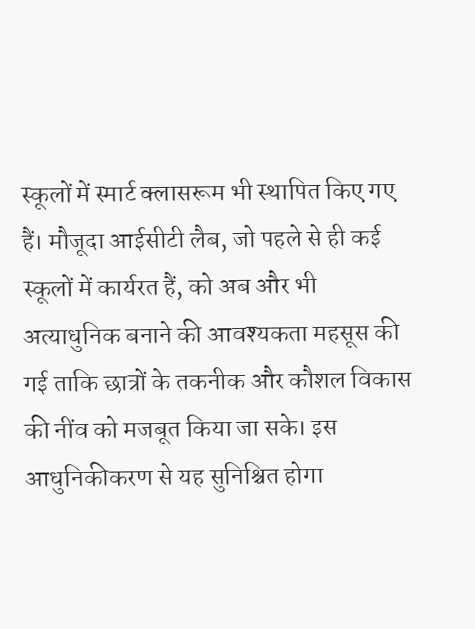स्कूलों में स्मार्ट क्लासरूम भी स्थापित किए गए हैं। मौजूदा आईसीटी लैब, जो पहले से ही कई स्कूलों में कार्यरत हैं, को अब और भी अत्याधुनिक बनाने की आवश्यकता महसूस की गई ताकि छात्रों के तकनीक और कौशल विकास की नींव को मजबूत किया जा सके। इस आधुनिकीकरण से यह सुनिश्चित होगा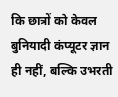कि छात्रों को केवल बुनियादी कंप्यूटर ज्ञान ही नहीं, बल्कि उभरती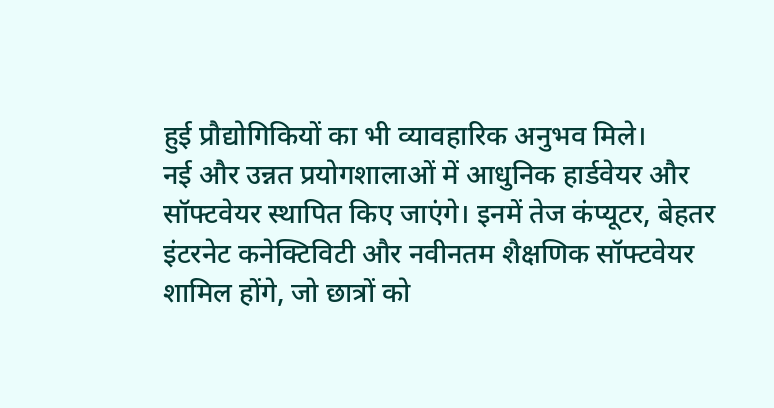हुई प्रौद्योगिकियों का भी व्यावहारिक अनुभव मिले।
नई और उन्नत प्रयोगशालाओं में आधुनिक हार्डवेयर और सॉफ्टवेयर स्थापित किए जाएंगे। इनमें तेज कंप्यूटर, बेहतर इंटरनेट कनेक्टिविटी और नवीनतम शैक्षणिक सॉफ्टवेयर शामिल होंगे, जो छात्रों को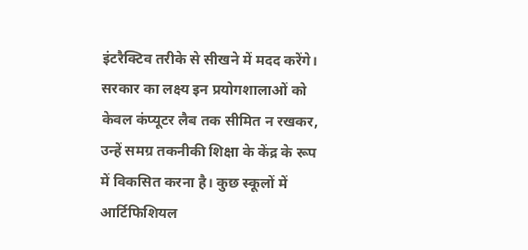इंटरैक्टिव तरीके से सीखने में मदद करेंगे। सरकार का लक्ष्य इन प्रयोगशालाओं को केवल कंप्यूटर लैब तक सीमित न रखकर, उन्हें समग्र तकनीकी शिक्षा के केंद्र के रूप में विकसित करना है। कुछ स्कूलों में आर्टिफिशियल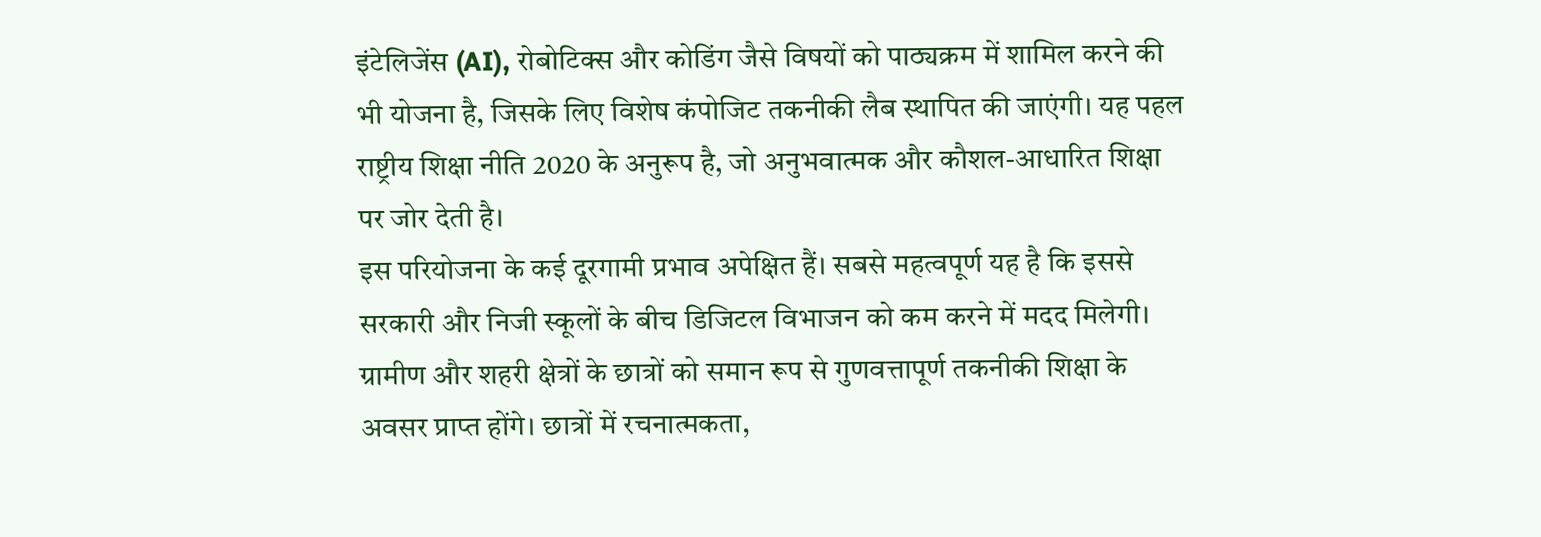इंटेलिजेंस (AI), रोबोटिक्स और कोडिंग जैसे विषयों को पाठ्यक्रम में शामिल करने की भी योजना है, जिसके लिए विशेष कंपोजिट तकनीकी लैब स्थापित की जाएंगी। यह पहल राष्ट्रीय शिक्षा नीति 2020 के अनुरूप है, जो अनुभवात्मक और कौशल-आधारित शिक्षा पर जोर देती है।
इस परियोजना के कई दूरगामी प्रभाव अपेक्षित हैं। सबसे महत्वपूर्ण यह है कि इससे सरकारी और निजी स्कूलों के बीच डिजिटल विभाजन को कम करने में मदद मिलेगी। ग्रामीण और शहरी क्षेत्रों के छात्रों को समान रूप से गुणवत्तापूर्ण तकनीकी शिक्षा के अवसर प्राप्त होंगे। छात्रों में रचनात्मकता,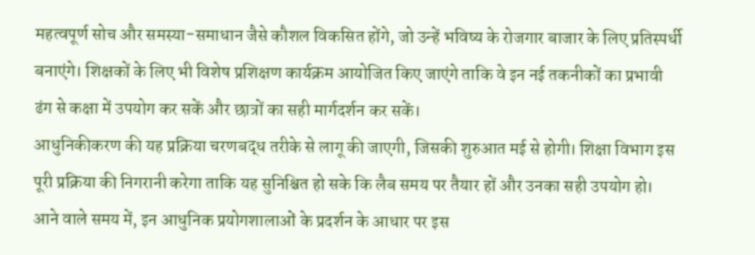महत्वपूर्ण सोच और समस्या-समाधान जैसे कौशल विकसित होंगे, जो उन्हें भविष्य के रोजगार बाजार के लिए प्रतिस्पर्धी बनाएंगे। शिक्षकों के लिए भी विशेष प्रशिक्षण कार्यक्रम आयोजित किए जाएंगे ताकि वे इन नई तकनीकों का प्रभावी ढंग से कक्षा में उपयोग कर सकें और छात्रों का सही मार्गदर्शन कर सकें।
आधुनिकीकरण की यह प्रक्रिया चरणबद्ध तरीके से लागू की जाएगी, जिसकी शुरुआत मई से होगी। शिक्षा विभाग इस पूरी प्रक्रिया की निगरानी करेगा ताकि यह सुनिश्चित हो सके कि लैब समय पर तैयार हों और उनका सही उपयोग हो। आने वाले समय में, इन आधुनिक प्रयोगशालाओं के प्रदर्शन के आधार पर इस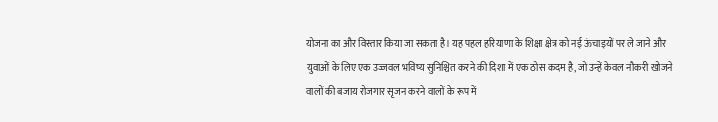योजना का और विस्तार किया जा सकता है। यह पहल हरियाणा के शिक्षा क्षेत्र को नई ऊंचाइयों पर ले जाने और युवाओं के लिए एक उज्जवल भविष्य सुनिश्चित करने की दिशा में एक ठोस कदम है, जो उन्हें केवल नौकरी खोजने वालों की बजाय रोजगार सृजन करने वालों के रूप में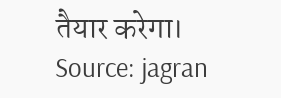तैयार करेगा।
Source: jagran